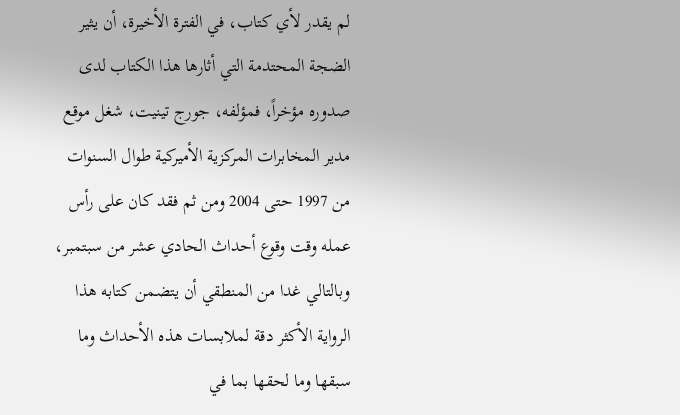لم يقدر لأي كتاب، في الفترة الأخيرة، أن يثير الضجة المحتدمة التي أثارها هذا الكتاب لدى صدوره مؤخراً، فمؤلفه، جورج تينيت، شغل موقع مدير المخابرات المركزية الأميركية طوال السنوات من 1997 حتى 2004 ومن ثم فقد كان على رأس عمله وقت وقوع أحداث الحادي عشر من سبتمبر، وبالتالي غدا من المنطقي أن يتضمن كتابه هذا الرواية الأكثر دقة لملابسات هذه الأحداث وما سبقها وما لحقها بما في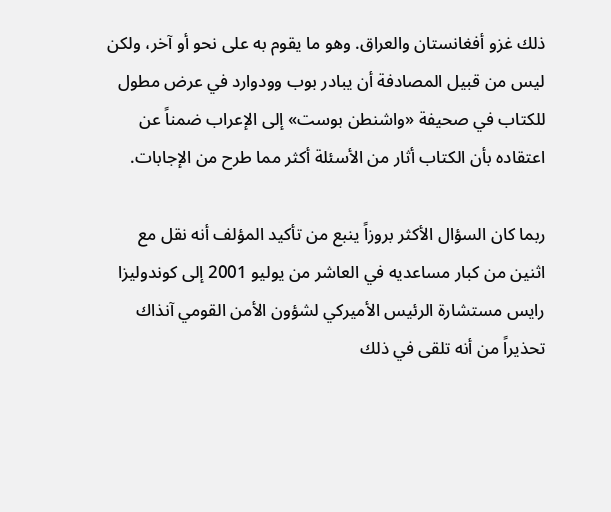ذلك غزو أفغانستان والعراق. وهو ما يقوم به على نحو أو آخر، ولكن ليس من قبيل المصادفة أن يبادر بوب وودوارد في عرض مطول للكتاب في صحيفة «واشنطن بوست» إلى الإعراب ضمناً عن اعتقاده بأن الكتاب أثار من الأسئلة أكثر مما طرح من الإجابات.

ربما كان السؤال الأكثر بروزاً ينبع من تأكيد المؤلف أنه نقل مع اثنين من كبار مساعديه في العاشر من يوليو 2001 إلى كوندوليزا رايس مستشارة الرئيس الأميركي لشؤون الأمن القومي آنذاك تحذيراً من أنه تلقى في ذلك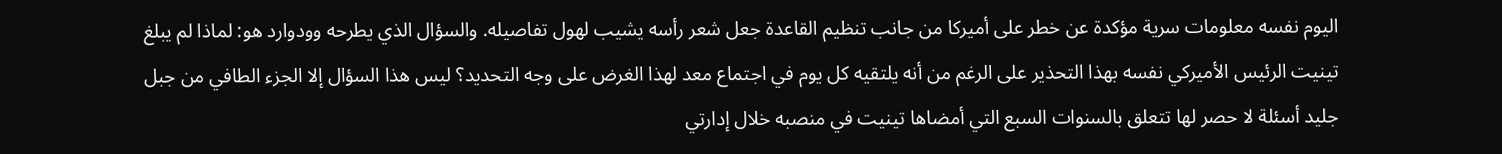اليوم نفسه معلومات سرية مؤكدة عن خطر على أميركا من جانب تنظيم القاعدة جعل شعر رأسه يشيب لهول تفاصيله. والسؤال الذي يطرحه وودوارد هو: لماذا لم يبلغ تينيت الرئيس الأميركي نفسه بهذا التحذير على الرغم من أنه يلتقيه كل يوم في اجتماع معد لهذا الغرض على وجه التحديد؟ ليس هذا السؤال إلا الجزء الطافي من جبل جليد أسئلة لا حصر لها تتعلق بالسنوات السبع التي أمضاها تينيت في منصبه خلال إدارتي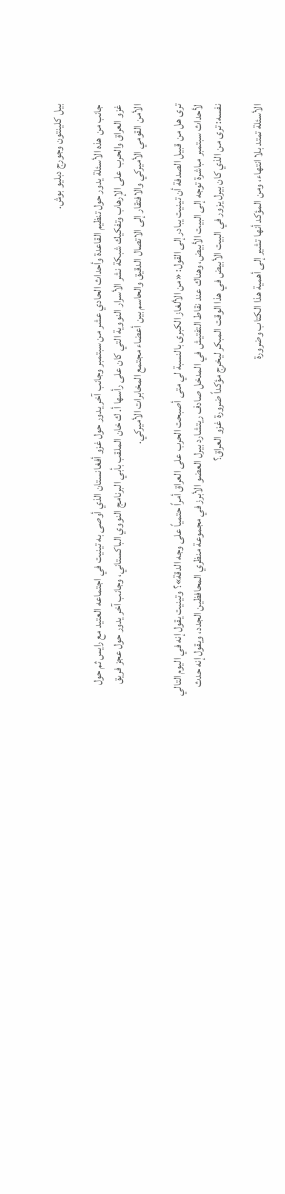بيل كلينتون وجورج دبليو بوش.

جانب من هذه الأسئلة يدور حول تنظيم القاعدة وأحداث الحادي عشر من سبتمبر وجانب آخر يدور حول غزو أفغانستان الذي أوصى به تينيت في اجتماعه العتيد مع رايس ثم حول غزو العراق والحرب على الإرهاب وتفكيك شبكة نشر الأسرار النووية التي كان على رأسها أ. ك خان الملقب بأبي البرنامج النووي الباكستاني، وجانب آخر يدور حول عجز فريق الأمن القومي الأميركي والافتقار إلى الاتصال الدقيق والحاسم بين أعضاء مجتمع المخابرات الأميركي.

ترى هل من قبيل الصدفة أن تينيت يبادر إلى القول: «من الألغاز الكبرى بالنسبة لي متى أصبحت الحرب على العراق أمراً حتمياً على وجه الدقة»؟ وتينيت يقول إنه في اليوم التالي لأحداث سبتمبر مباشرة توجه إلى البيت الأبيض، وهناك عند نقاط التفتيش في المدخل صادف ريتشارد بيرل العضو الأبرز في مجموعة منظري المحافظين الجدد، ويقول إنه حدث نفسه: ترى من الذي كان بيرل يزور في البيت الأبيض في هذا الوقت المبكر ليخرج مؤكداً ضرورة غزو العراق؟

الأسئلة تمتد بلا انتهاء، ومن المؤكد أنها تشير إلى أهمية هذا الكتاب وضرورة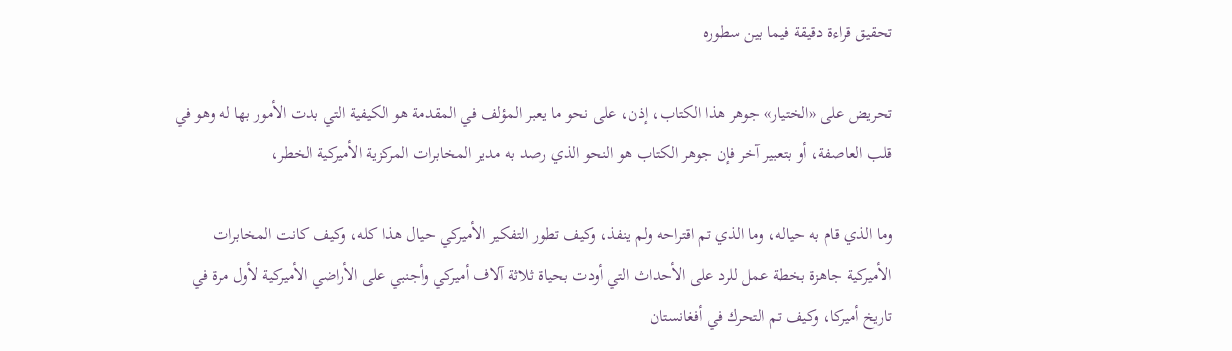تحقيق قراءة دقيقة فيما بين سطوره

تحريض على «الختيار» جوهر هذا الكتاب، إذن، على نحو ما يعبر المؤلف في المقدمة هو الكيفية التي بدت الأمور بها له وهو في قلب العاصفة، أو بتعبير آخر فإن جوهر الكتاب هو النحو الذي رصد به مدير المخابرات المركزية الأميركية الخطر،

وما الذي قام به حياله، وما الذي تم اقتراحه ولم ينفذ، وكيف تطور التفكير الأميركي حيال هذا كله، وكيف كانت المخابرات الأميركية جاهزة بخطة عمل للرد على الأحداث التي أودت بحياة ثلاثة آلاف أميركي وأجنبي على الأراضي الأميركية لأول مرة في تاريخ أميركا، وكيف تم التحرك في أفغانستان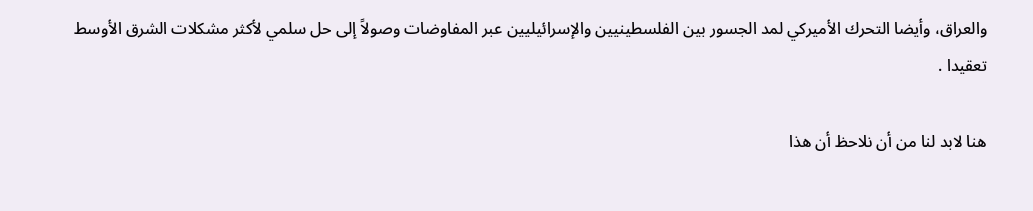والعراق، وأيضا التحرك الأميركي لمد الجسور بين الفلسطينيين والإسرائيليين عبر المفاوضات وصولاً إلى حل سلمي لأكثر مشكلات الشرق الأوسط تعقيدا .

هنا لابد لنا من أن نلاحظ أن هذا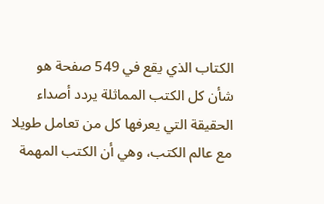الكتاب الذي يقع في 549 صفحة هو شأن كل الكتب المماثلة يردد أصداء الحقيقة التي يعرفها كل من تعامل طويلا مع عالم الكتب، وهي أن الكتب المهمة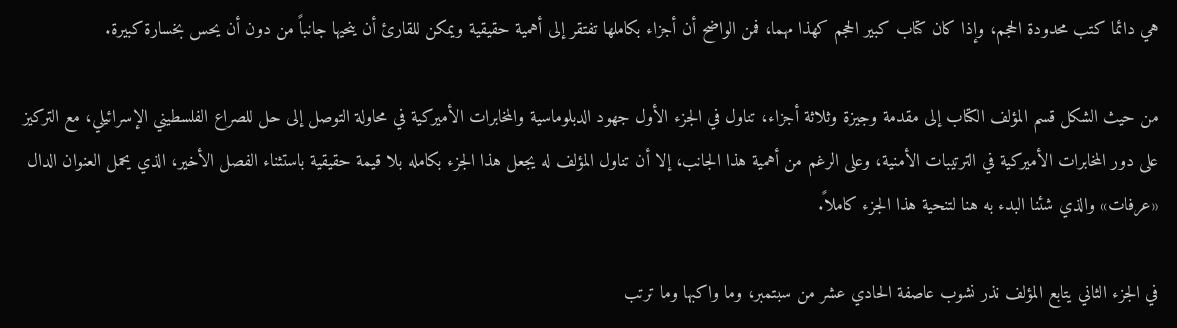هي دائما كتب محدودة الحجم، وإذا كان كتاب كبير الحجم كهذا مهما، فمن الواضح أن أجزاء بكاملها تفتقر إلى أهمية حقيقية ويمكن للقارئ أن ينحيها جانباً من دون أن يحس بخسارة كبيرة.

من حيث الشكل قسم المؤلف الكتاب إلى مقدمة وجيزة وثلاثة أجزاء، تناول في الجزء الأول جهود الدبلوماسية والمخابرات الأميركية في محاولة التوصل إلى حل للصراع الفلسطيني الإسرائيلي، مع التركيز على دور المخابرات الأميركية في الترتيبات الأمنية، وعلى الرغم من أهمية هذا الجانب، إلا أن تناول المؤلف له يجعل هذا الجزء بكامله بلا قيمة حقيقية باستثناء الفصل الأخير، الذي يحمل العنوان الدال «عرفات» والذي شئنا البدء به هنا لتنحية هذا الجزء كاملاً.

في الجزء الثاني يتابع المؤلف نذر نشوب عاصفة الحادي عشر من سبتمبر، وما واكبها وما ترتب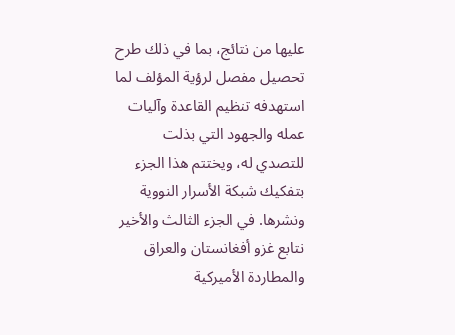عليها من نتائج، بما في ذلك طرح تحصيل مفصل لرؤية المؤلف لما استهدفه تنظيم القاعدة وآليات عمله والجهود التي بذلت للتصدي له، ويختتم هذا الجزء بتفكيك شبكة الأسرار النووية ونشرها. في الجزء الثالث والأخير نتابع غزو أفغانستان والعراق والمطاردة الأميركية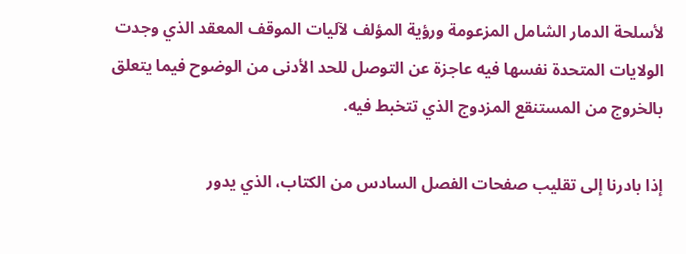لأسلحة الدمار الشامل المزعومة ورؤية المؤلف لآليات الموقف المعقد الذي وجدت الولايات المتحدة نفسها فيه عاجزة عن التوصل للحد الأدنى من الوضوح فيما يتعلق بالخروج من المستنقع المزدوج الذي تتخبط فيه.

إذا بادرنا إلى تقليب صفحات الفصل السادس من الكتاب، الذي يدور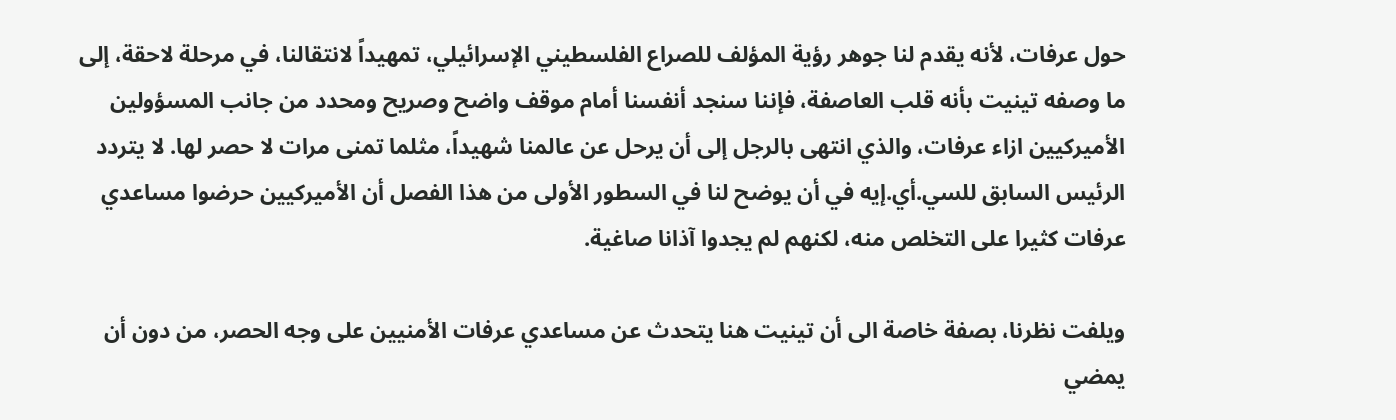حول عرفات، لأنه يقدم لنا جوهر رؤية المؤلف للصراع الفلسطيني الإسرائيلي، تمهيداً لانتقالنا، في مرحلة لاحقة، إلى ما وصفه تينيت بأنه قلب العاصفة، فإننا سنجد أنفسنا أمام موقف واضح وصريح ومحدد من جانب المسؤولين الأميركيين ازاء عرفات، والذي انتهى بالرجل إلى أن يرحل عن عالمنا شهيداً، مثلما تمنى مرات لا حصر لها. لا يتردد الرئيس السابق للسي.أي.إيه في أن يوضح لنا في السطور الأولى من هذا الفصل أن الأميركيين حرضوا مساعدي عرفات كثيرا على التخلص منه، لكنهم لم يجدوا آذانا صاغية.

ويلفت نظرنا، بصفة خاصة الى أن تينيت هنا يتحدث عن مساعدي عرفات الأمنيين على وجه الحصر، من دون أن يمضي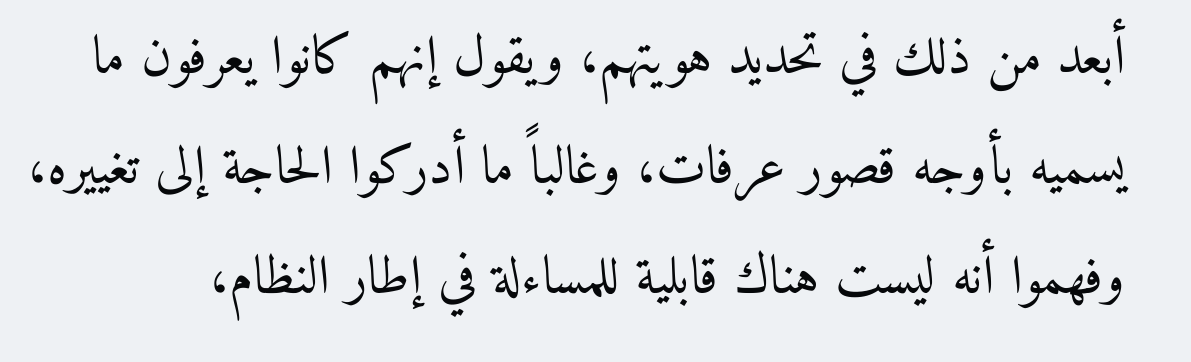أبعد من ذلك في تحديد هويتهم، ويقول إنهم كانوا يعرفون ما يسميه بأوجه قصور عرفات، وغالباً ما أدركوا الحاجة إلى تغييره، وفهموا أنه ليست هناك قابلية للمساءلة في إطار النظام،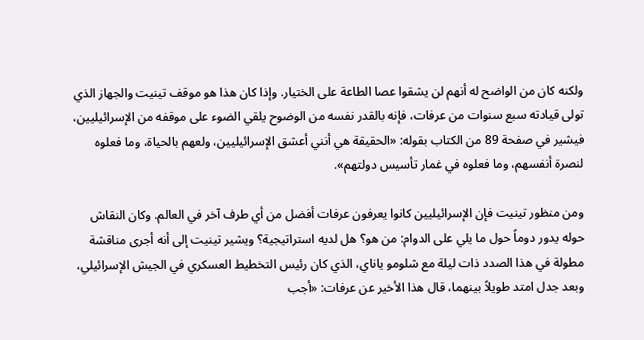ولكنه كان من الواضح له أنهم لن يشقوا عصا الطاعة على الختيار. وإذا كان هذا هو موقف تينيت والجهاز الذي تولى قيادته سبع سنوات من عرفات، فإنه بالقدر نفسه من الوضوح يلقي الضوء على موقفه من الإسرائيليين، فيشير في صفحة 89 من الكتاب بقوله: «الحقيقة هي أنني أعشق الإسرائيليين، ولعهم بالحياة، وما فعلوه لنصرة أنفسهم، وما فعلوه في غمار تأسيس دولتهم».

ومن منظور تينيت فإن الإسرائيليين كانوا يعرفون عرفات أفضل من أي طرف آخر في العالم. وكان النقاش حوله يدور دوماً حول ما يلي على الدوام: من هو؟ هل لديه استراتيجية؟ ويشير تينيت إلى أنه أجرى مناقشة مطولة في هذا الصدد ذات ليلة مع شلومو ياناي، الذي كان رئيس التخطيط العسكري في الجيش الإسرائيلي، وبعد جدل امتد طويلاً بينهما، قال هذا الأخير عن عرفات: «أجب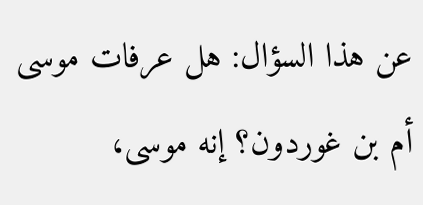عن هذا السؤال: هل عرفات موسى أم بن غوردون؟ إنه موسى،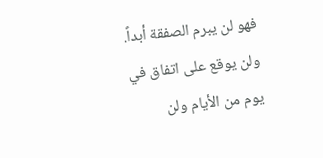فهو لن يبرم الصفقة أبداً. ولن يوقع على اتفاق في يوم من الأيام ولن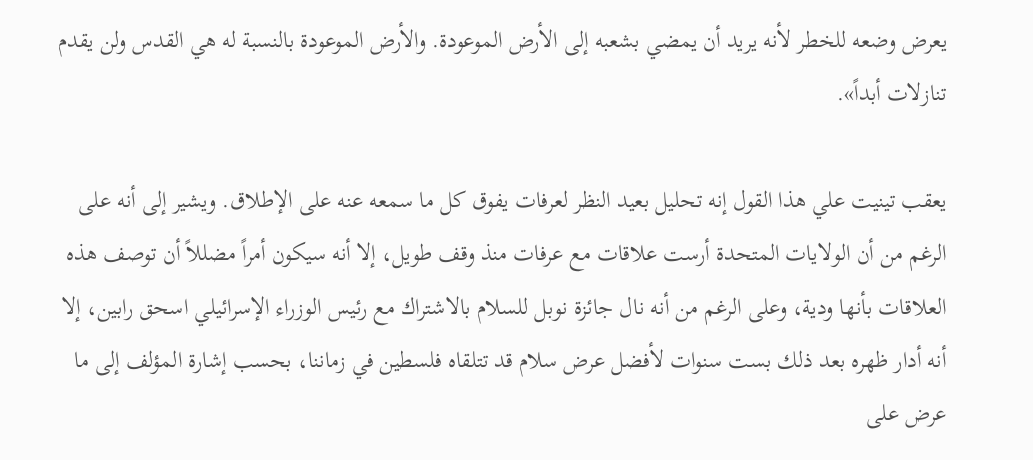يعرض وضعه للخطر لأنه يريد أن يمضي بشعبه إلى الأرض الموعودة. والأرض الموعودة بالنسبة له هي القدس ولن يقدم تنازلات أبداً».

يعقب تينيت علي هذا القول إنه تحليل بعيد النظر لعرفات يفوق كل ما سمعه عنه على الإطلاق. ويشير إلى أنه على الرغم من أن الولايات المتحدة أرست علاقات مع عرفات منذ وقف طويل، إلا أنه سيكون أمراً مضللاً أن توصف هذه العلاقات بأنها ودية، وعلى الرغم من أنه نال جائزة نوبل للسلام بالاشتراك مع رئيس الوزراء الإسرائيلي اسحق رابين، إلا أنه أدار ظهره بعد ذلك بست سنوات لأفضل عرض سلام قد تتلقاه فلسطين في زماننا، بحسب إشارة المؤلف إلى ما عرض على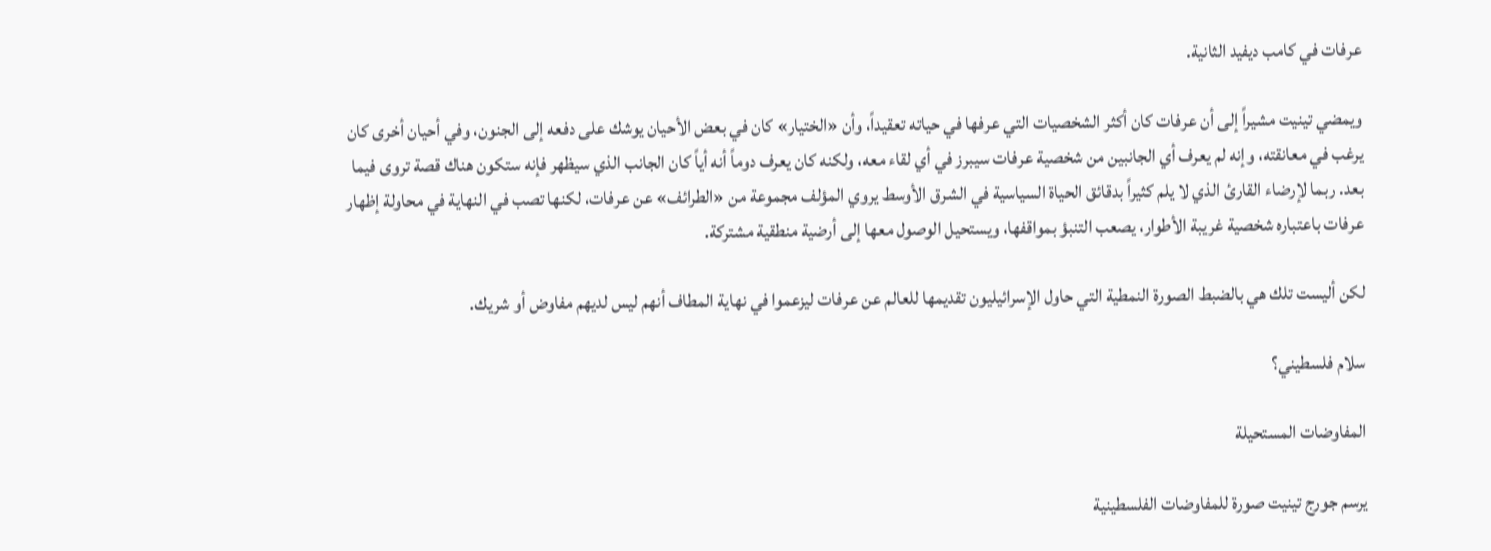عرفات في كامب ديفيد الثانية.

ويمضي تينيت مشيراً إلى أن عرفات كان أكثر الشخصيات التي عرفها في حياته تعقيداً، وأن «الختيار» كان في بعض الأحيان يوشك على دفعه إلى الجنون، وفي أحيان أخرى كان يرغب في معانقته، وإنه لم يعرف أي الجانبين من شخصية عرفات سيبرز في أي لقاء معه، ولكنه كان يعرف دوماً أنه أياً كان الجانب الذي سيظهر فإنه ستكون هناك قصة تروى فيما بعد. ربما لإرضاء القارئ الذي لا يلم كثيراً بدقائق الحياة السياسية في الشرق الأوسط يروي المؤلف مجموعة من «الطرائف» عن عرفات، لكنها تصب في النهاية في محاولة إظهار عرفات باعتباره شخصية غريبة الأطوار، يصعب التنبؤ بمواقفها، ويستحيل الوصول معها إلى أرضية منطقية مشتركة.

لكن أليست تلك هي بالضبط الصورة النمطية التي حاول الإسرائيليون تقديمها للعالم عن عرفات ليزعموا في نهاية المطاف أنهم ليس لديهم مفاوض أو شريك.

سلام فلسطيني؟

المفاوضات المستحيلة

يرسم جورج تينيت صورة للمفاوضات الفلسطينية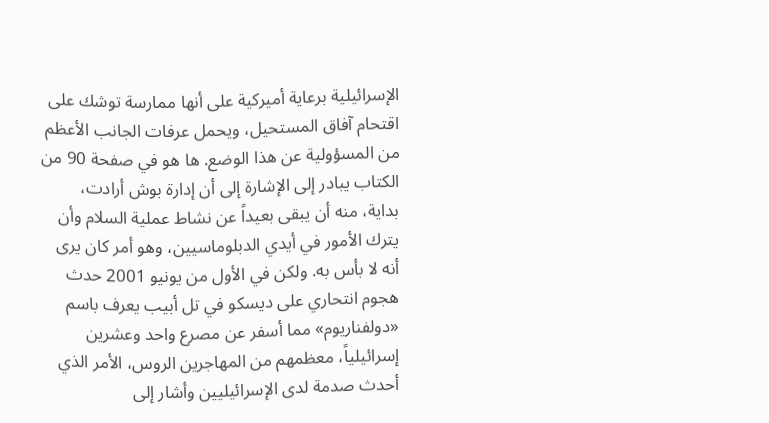الإسرائيلية برعاية أميركية على أنها ممارسة توشك على اقتحام آفاق المستحيل، ويحمل عرفات الجانب الأعظم من المسؤولية عن هذا الوضع. ها هو في صفحة 90 من الكتاب يبادر إلى الإشارة إلى أن إدارة بوش أرادت، بداية، منه أن يبقى بعيداً عن نشاط عملية السلام وأن يترك الأمور في أيدي الدبلوماسيين، وهو أمر كان يرى أنه لا بأس به. ولكن في الأول من يونيو 2001 حدث هجوم انتحاري على ديسكو في تل أبيب يعرف باسم «دولفناريوم» مما أسفر عن مصرع واحد وعشرين إسرائيلياً، معظمهم من المهاجرين الروس، الأمر الذي أحدث صدمة لدى الإسرائيليين وأشار إلى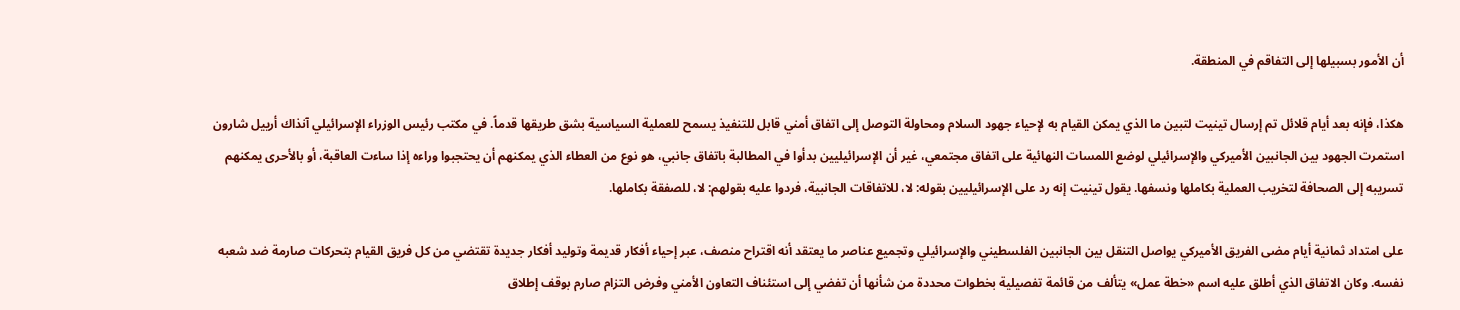أن الأمور بسبيلها إلى التفاقم في المنطقة.

هكذا، فإنه بعد أيام قلائل تم إرسال تينيت لتبين ما الذي يمكن القيام به لإحياء جهود السلام ومحاولة التوصل إلى اتفاق أمني قابل للتنفيذ يسمح للعملية السياسية بشق طريقها قدماً. في مكتب رئيس الوزراء الإسرائيلي آنذاك أرييل شارون استمرت الجهود بين الجانبين الأميركي والإسرائيلي لوضع اللمسات النهائية على اتفاق مجتمعي، غير أن الإسرائيليين بدأوا في المطالبة باتفاق جانبي، هو نوع من العطاء الذي يمكنهم أن يحتجبوا وراءه إذا ساءت العاقبة، أو بالأحرى يمكنهم تسريبه إلى الصحافة لتخريب العملية بكاملها ونسفها. يقول تينيت إنه رد على الإسرائيليين بقوله: لا، للاتفاقات الجانبية، فردوا عليه بقولهم: لا، للصفقة بكاملها.

على امتداد ثمانية أيام مضى الفريق الأميركي يواصل التنقل بين الجانبين الفلسطيني والإسرائيلي وتجميع عناصر ما يعتقد أنه اقتراح منصف، عبر إحياء أفكار قديمة وتوليد أفكار جديدة تقتضي من كل فريق القيام بتحركات صارمة ضد شعبه نفسه. وكان الاتفاق الذي أطلق عليه اسم «خطة عمل» يتألف من قائمة تفصيلية بخطوات محددة من شأنها أن تفضي إلى استئناف التعاون الأمني وفرض التزام صارم بوقف إطلاق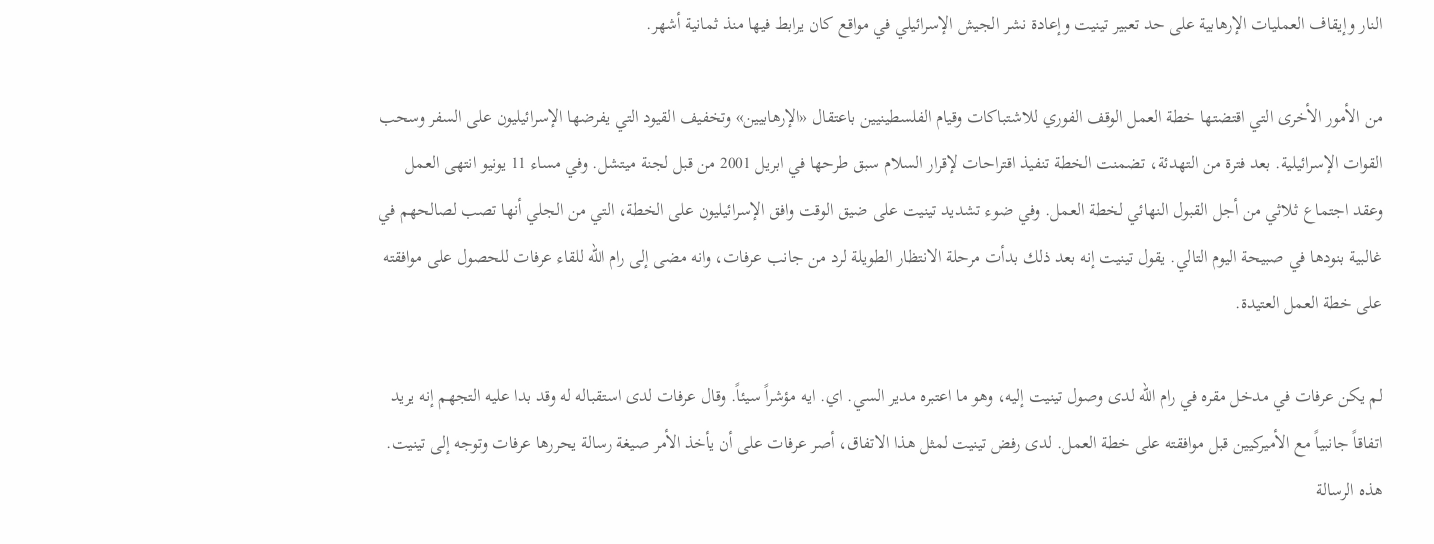النار وإيقاف العمليات الإرهابية على حد تعبير تينيت وإعادة نشر الجيش الإسرائيلي في مواقع كان يرابط فيها منذ ثمانية أشهر.

من الأمور الأخرى التي اقتضتها خطة العمل الوقف الفوري للاشتباكات وقيام الفلسطينيين باعتقال «الإرهابيين» وتخفيف القيود التي يفرضها الإسرائيليون على السفر وسحب القوات الإسرائيلية. بعد فترة من التهدئة، تضمنت الخطة تنفيذ اقتراحات لإقرار السلام سبق طرحها في ابريل 2001 من قبل لجنة ميتشل. وفي مساء 11 يونيو انتهى العمل وعقد اجتماع ثلاثي من أجل القبول النهائي لخطة العمل. وفي ضوء تشديد تينيت على ضيق الوقت وافق الإسرائيليون على الخطة، التي من الجلي أنها تصب لصالحهم في غالبية بنودها في صبيحة اليوم التالي. يقول تينيت إنه بعد ذلك بدأت مرحلة الانتظار الطويلة لرد من جانب عرفات، وانه مضى إلى رام الله للقاء عرفات للحصول على موافقته على خطة العمل العتيدة.

لم يكن عرفات في مدخل مقره في رام الله لدى وصول تينيت إليه، وهو ما اعتبره مدير السي. اي. ايه مؤشراً سيئاً. وقال عرفات لدى استقباله له وقد بدا عليه التجهم إنه يريد اتفاقاً جانبياً مع الأميركيين قبل موافقته على خطة العمل. لدى رفض تينيت لمثل هذا الاتفاق، أصر عرفات على أن يأخذ الأمر صيغة رسالة يحررها عرفات وتوجه إلى تينيت. هذه الرسالة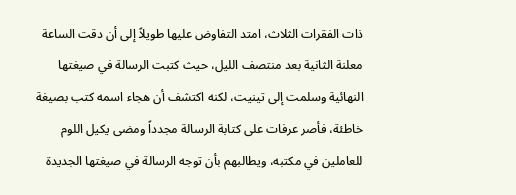ذات الفقرات الثلاث، امتد التفاوض عليها طويلاً إلى أن دقت الساعة معلنة الثانية بعد منتصف الليل، حيث كتبت الرسالة في صيغتها النهائية وسلمت إلى تينيت، لكنه اكتشف أن هجاء اسمه كتب بصيغة خاطئة، فأصر عرفات على كتابة الرسالة مجدداً ومضى يكيل اللوم للعاملين في مكتبه، ويطالبهم بأن توجه الرسالة في صيغتها الجديدة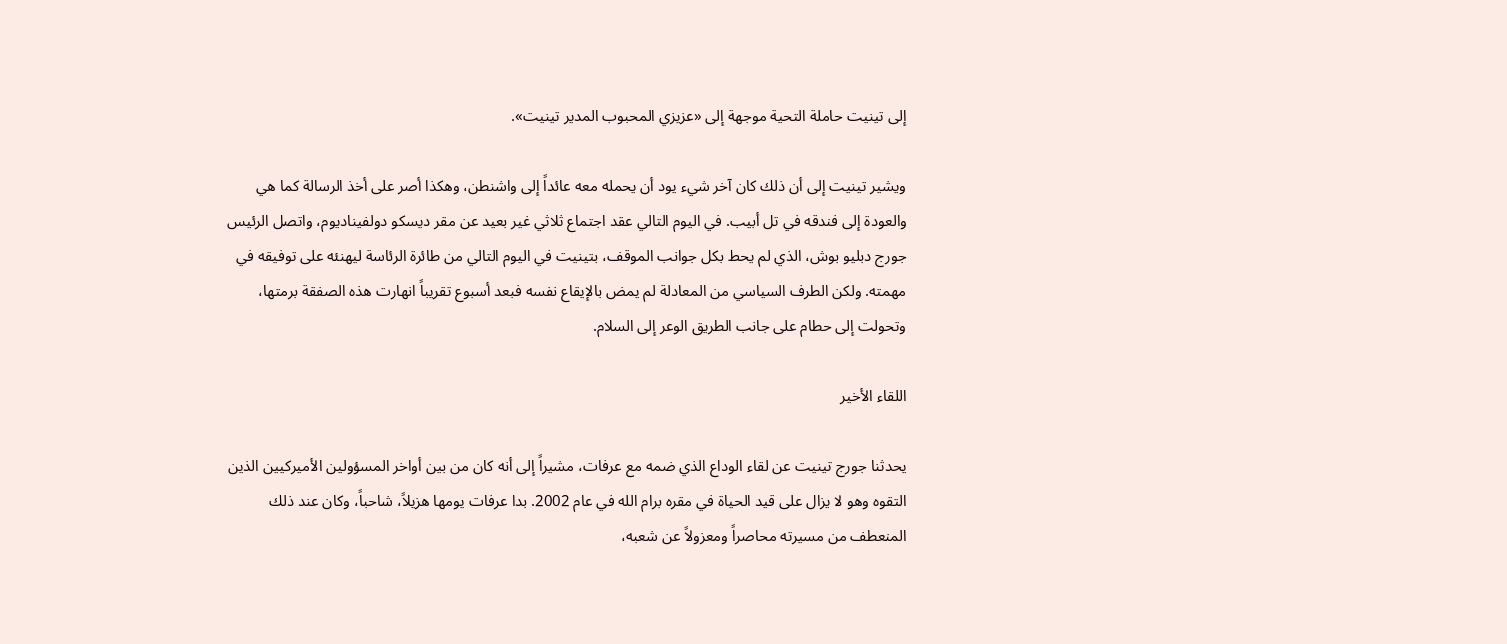إلى تينيت حاملة التحية موجهة إلى «عزيزي المحبوب المدير تينيت».

ويشير تينيت إلى أن ذلك كان آخر شيء يود أن يحمله معه عائداً إلى واشنطن، وهكذا أصر على أخذ الرسالة كما هي والعودة إلى فندقه في تل أبيب. في اليوم التالي عقد اجتماع ثلاثي غير بعيد عن مقر ديسكو دولفيناديوم، واتصل الرئيس جورج دبليو بوش، الذي لم يحط بكل جوانب الموقف، بتينيت في اليوم التالي من طائرة الرئاسة ليهنئه على توفيقه في مهمته. ولكن الطرف السياسي من المعادلة لم يمض بالإيقاع نفسه فبعد أسبوع تقريباً انهارت هذه الصفقة برمتها، وتحولت إلى حطام على جانب الطريق الوعر إلى السلام.

اللقاء الأخير

يحدثنا جورج تينيت عن لقاء الوداع الذي ضمه مع عرفات، مشيراً إلى أنه كان من بين أواخر المسؤولين الأميركيين الذين التقوه وهو لا يزال على قيد الحياة في مقره برام الله في عام 2002. بدا عرفات يومها هزيلاً، شاحباً، وكان عند ذلك المنعطف من مسيرته محاصراً ومعزولاً عن شعبه،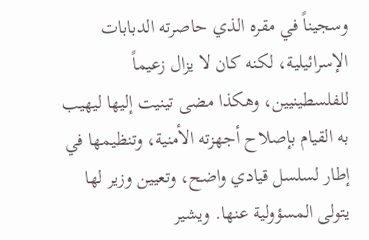وسجيناً في مقره الذي حاصرته الدبابات الإسرائيلية، لكنه كان لا يزال زعيماً للفلسطينيين، وهكذا مضى تينيت إليها ليهيب به القيام بإصلاح أجهزته الأمنية، وتنظيمها في إطار لسلسل قيادي واضح، وتعيين وزير لها يتولى المسؤولية عنها. ويشير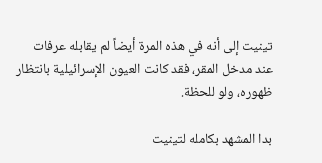تينيت إلى أنه في هذه المرة أيضاً لم يقابله عرفات عند مدخل المقر، فقد كانت العيون الإسرائيلية بانتظار ظهوره، ولو للحظة.

بدا المشهد بكامله لتينيت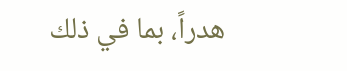هدراً، بما في ذلك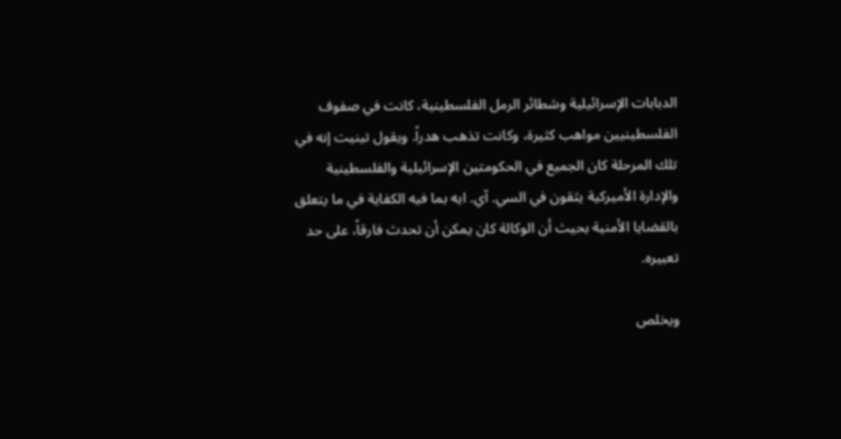الدبابات الإسرائيلية وشطائر الرمل الفلسطينية، كانت في صفوف الفلسطينيين مواهب كثيرة، وكانت تذهب هدراً. ويقول تينيت إنه في تلك المرحلة كان الجميع في الحكومتين الإسرائيلية والفلسطينية والإدارة الأميركية يثقون في السي. آي. ايه بما فيه الكفاية في ما يتعلق بالقضايا الأمنية بحيث أن الوكالة كان يمكن أن تحدث فارقاً، على حد تعبيره.

ويخلص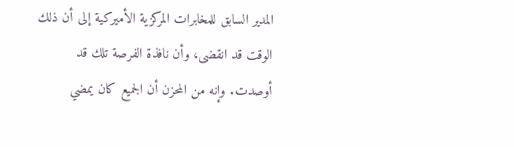المدير السابق للمخابرات المركزية الأميركية إلى أن ذلك الوقت قد انقضى، وأن نافذة الفرصة تلك قد أوصدت. وإنه من المحزن أن الجميع كان يمضي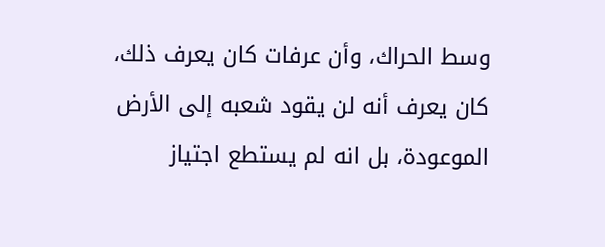وسط الحراك، وأن عرفات كان يعرف ذلك، كان يعرف أنه لن يقود شعبه إلى الأرض الموعودة، بل انه لم يستطع اجتياز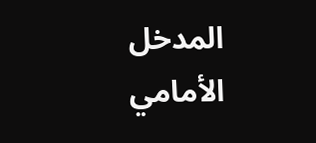المدخل الأمامي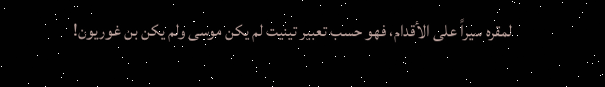لمقره سيراً على الأقدام، فهو حسب تعبير تينيت لم يكن موسى ولم يكن بن غوريون!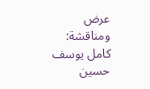عرض ومناقشة: كامل يوسف حسين